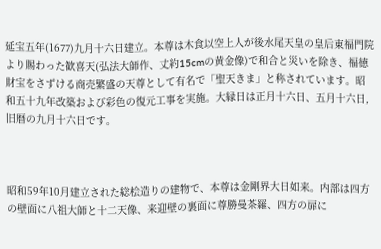延宝五年(1677)九月十六日建立。本尊は木食以空上人が後水尾天皇の皇后東福門院より賜わった歓喜天(弘法大師作、丈約15cmの黄金像)で和合と災いを除き、福徳財宝をさずける商売繁盛の天尊として有名で「聖天きま」と称されています。昭和五十九年改築および彩色の復元工事を実施。大縁日は正月十六日、五月十六日,旧暦の九月十六日です。



昭和59年10月建立された総桧造りの建物で、本尊は金剛界大日如来。内部は四方の壁面に八祖大師と十二天像、来迎壁の裏面に尊勝曼茶羅、四方の扉に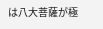は八大菩薩が極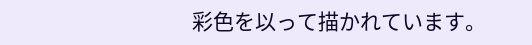彩色を以って描かれています。